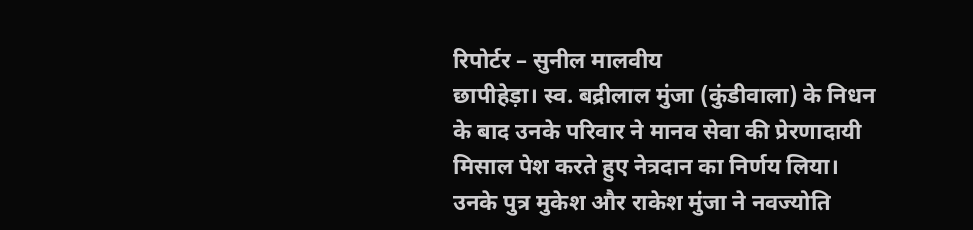रिपोर्टर – सुनील मालवीय
छापीहेड़ा। स्व. बद्रीलाल मुंजा (कुंडीवाला) के निधन के बाद उनके परिवार ने मानव सेवा की प्रेरणादायी मिसाल पेश करते हुए नेत्रदान का निर्णय लिया। उनके पुत्र मुकेश और राकेश मुंजा ने नवज्योति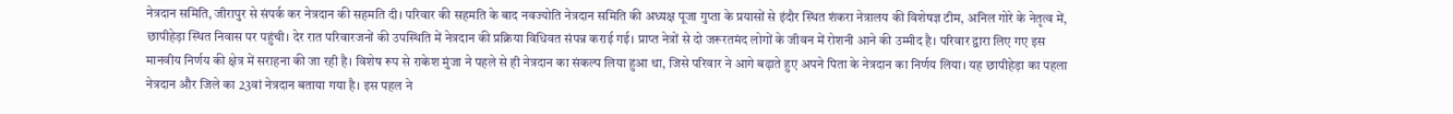नेत्रदान समिति, जीरापुर से संपर्क कर नेत्रदान की सहमति दी। परिवार की सहमति के बाद नवज्योति नेत्रदान समिति की अध्यक्ष पूजा गुप्ता के प्रयासों से इंदौर स्थित शंकरा नेत्रालय की विशेषज्ञ टीम, अनिल गोरे के नेतृत्व में, छापीहेड़ा स्थित निवास पर पहुंची। देर रात परिवारजनों की उपस्थिति में नेत्रदान की प्रक्रिया विधिवत संपन्न कराई गई। प्राप्त नेत्रों से दो जरूरतमंद लोगों के जीवन में रोशनी आने की उम्मीद है। परिवार द्वारा लिए गए इस मानवीय निर्णय की क्षेत्र में सराहना की जा रही है। विशेष रूप से राकेश मुंजा ने पहले से ही नेत्रदान का संकल्प लिया हुआ था, जिसे परिवार ने आगे बढ़ाते हुए अपने पिता के नेत्रदान का निर्णय लिया। यह छापीहेड़ा का पहला नेत्रदान और जिले का 23वां नेत्रदान बताया गया है। इस पहल ने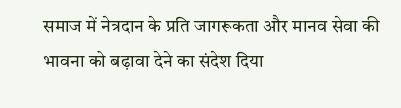समाज में नेत्रदान के प्रति जागरूकता और मानव सेवा की भावना को बढ़ावा देने का संदेश दिया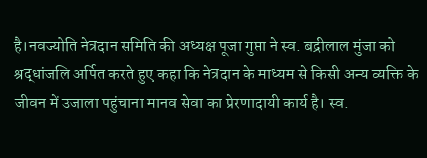है।नवज्योति नेत्रदान समिति की अध्यक्ष पूजा गुप्ता ने स्व. बद्रीलाल मुंजा को श्रद्धांजलि अर्पित करते हुए कहा कि नेत्रदान के माध्यम से किसी अन्य व्यक्ति के जीवन में उजाला पहुंचाना मानव सेवा का प्रेरणादायी कार्य है। स्व.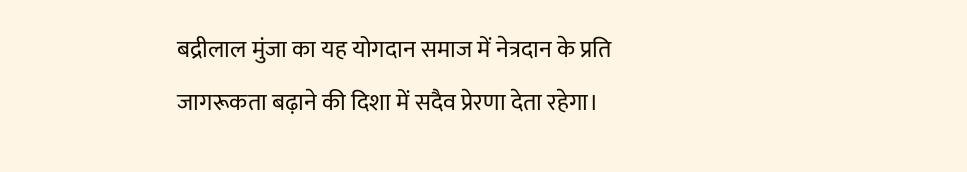बद्रीलाल मुंजा का यह योगदान समाज में नेत्रदान के प्रति जागरूकता बढ़ाने की दिशा में सदैव प्रेरणा देता रहेगा।